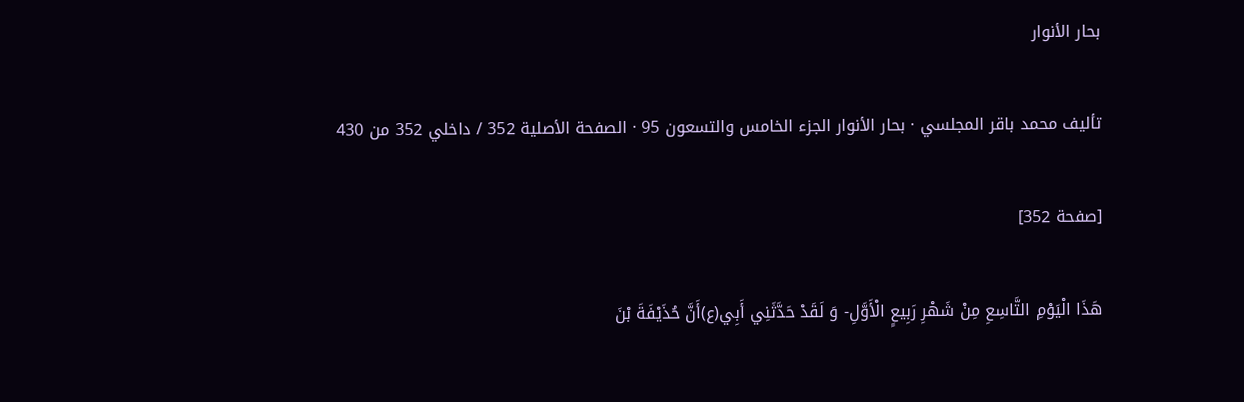بحار الأنوار

تأليف محمد باقر المجلسي · بحار الأنوار الجزء الخامس والتسعون 95 · الصفحة الأصلية 352 / داخلي 352 من 430

[صفحة 352]

هَذَا الْيَوْمِ التَّاسِعِ مِنْ شَهْرِ رَبِيعٍ الْأَوَّلِ- وَ لَقَدْ حَدَّثَنِي أَبِي(ع)أَنَّ حُذَيْفَةَ بْنَ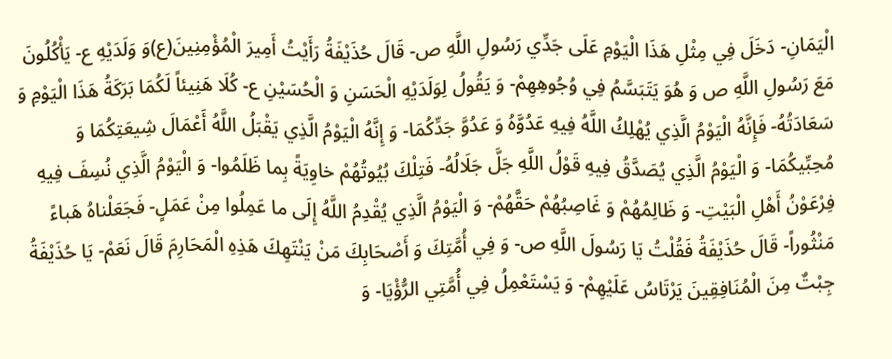الْيَمَانِ- دَخَلَ فِي مِثْلِ هَذَا الْيَوْمِ عَلَى جَدِّي رَسُولِ اللَّهِ ص- قَالَ حُذَيْفَةُ رَأَيْتُ أَمِيرَ الْمُؤْمِنِينَ(ع)وَ وَلَدَيْهِ ع- يَأْكُلُونَ مَعَ رَسُولِ اللَّهِ ص وَ هُوَ يَتَبَسَّمُ فِي وُجُوهِهِمْ- وَ يَقُولُ لِوَلَدَيْهِ الْحَسَنِ وَ الْحُسَيْنِ ع- كُلَا هَنِيئاً لَكُمَا بَرَكَةُ هَذَا الْيَوْمِ وَ سَعَادَتُهُ- فَإِنَّهُ الْيَوْمُ الَّذِي يُهْلِكُ اللَّهُ فِيهِ عَدُوَّهُ وَ عَدُوَّ جَدِّكُمَا- وَ إِنَّهُ الْيَوْمُ الَّذِي يَقْبَلُ اللَّهُ أَعْمَالَ شِيعَتِكُمَا وَ مُحِبِّيكُمَا- وَ الْيَوْمُ الَّذِي يُصَدَّقُ فِيهِ قَوْلُ اللَّهِ جَلَّ جَلَالُهُ- فَتِلْكَ بُيُوتُهُمْ خاوِيَةً بِما ظَلَمُوا- وَ الْيَوْمُ الَّذِي نُسِفَ فِيهِ فِرْعَوْنُ أَهْلِ الْبَيْتِ- وَ ظَالِمُهُمْ وَ غَاصِبُهُمْ حَقَّهُمْ- وَ الْيَوْمُ الَّذِي يُقْدِمُ اللَّهُ إِلَى ما عَمِلُوا مِنْ عَمَلٍ- فَجَعَلْناهُ هَباءً مَنْثُوراً- قَالَ حُذَيْفَةُ فَقُلْتُ يَا رَسُولَ اللَّهِ ص- وَ فِي أُمَّتِكَ وَ أَصْحَابِكَ مَنْ يَنْتَهِكَ هَذِهِ الْمَحَارِمَ قَالَ نَعَمْ- يَا حُذَيْفَةُ جِبْتٌ مِنَ الْمُنَافِقِينَ يَرْتَاسُ عَلَيْهِمْ- وَ يَسْتَعْمِلُ فِي أُمَّتِي الرُّؤْيَا- وَ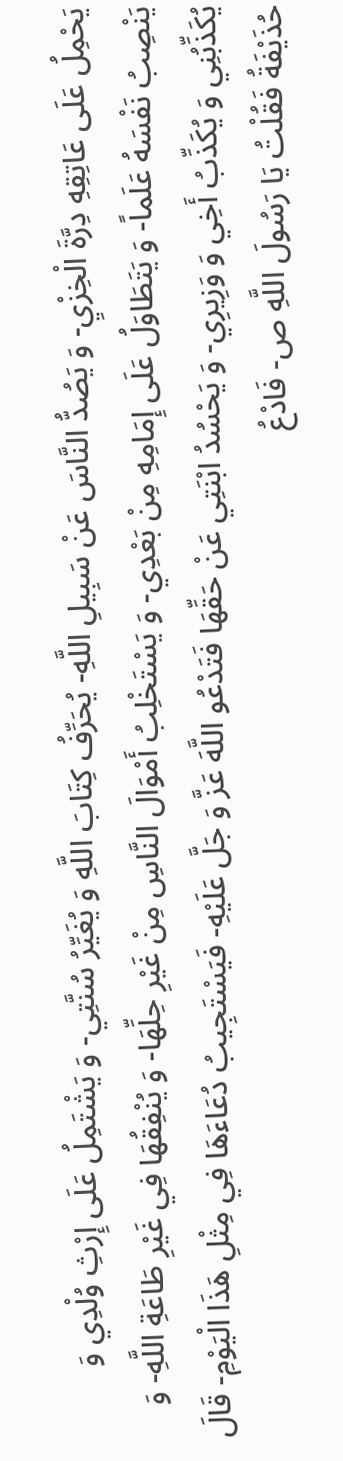يَحْمِلُ عَلَى عَاتِقِهِ دِرَّةَ الْخِزْيِ- وَ يَصُدُّ النَّاسَ عَنْ سَبِيلِ اللَّهِ- يُحَرِّفُ كِتَابَ اللَّهِ وَ يُغَيِّرُ سُنَّتِي- وَ يَشْتَمِلُ عَلَى إِرْثِ وُلْدِي وَ يَنْصِبُ نَفْسَهُ عَلَماً- وَ يَتَطَاوَلُ عَلَى إِمَامِهِ مِنْ بَعْدِي- وَ يَسْتَخْلِبُ أَمْوَالَ النَّاسِ مِنْ غَيْرِ حِلِّهَا- وَ يُنْفِقُهَا فِي غَيْرِ طَاعَةِ اللَّهِ- وَ يُكَذِّبُنِي وَ يُكَذِّبُ أَخِي وَ وَزِيرِي- وَ يَحْسُدُ ابْنَتِي عَنْ حَقِّهَا فَتَدْعُو اللَّهَ عَزَّ وَ جَلَّ عَلَيْهِ- فَيَسْتَجِيبُ دُعَاءَهَا فِي مِثْلِ هَذَا الْيَوْمِ- قَالَ حُذَيْفَةُ فَقُلْتُ يَا رَسُولَ اللَّهِ ص- فَادْعُ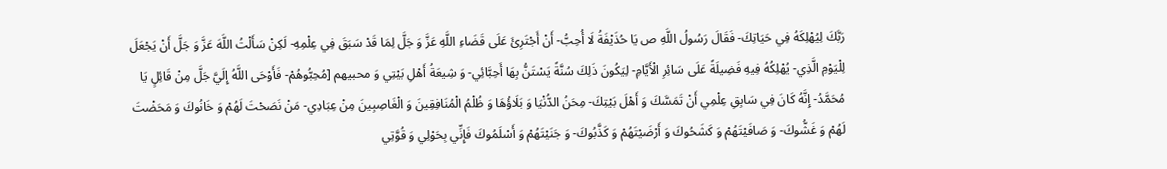رَبَّكَ لِيُهْلِكَهُ فِي حَيَاتِكَ- فَقَالَ رَسُولُ اللَّهِ ص يَا حُذَيْفَةُ لَا أُحِبُّ- أَنْ أَجْتَرِئَ عَلَى قَضَاءِ اللَّهِ عَزَّ وَ جَلَّ لِمَا قَدْ سَبَقَ فِي عِلْمِهِ- لَكِنْ سَأَلْتُ اللَّهَ عَزَّ وَ جَلَّ أَنْ يَجْعَلَ لِلْيَوْمِ الَّذِي- يُهْلِكُهُ فِيهِ فَضِيلَةً عَلَى سَائِرِ الْأَيَّامِ- لِيَكُونَ ذَلِكَ سُنَّةً يَسْتَنُّ بِهَا أَحِبَّائِي- وَ شِيعَةُ أَهْلِ بَيْتِي وَ محبيهم [مُحِبُّوهُمْ- فَأَوْحَى اللَّهُ إِلَيَّ جَلَّ مِنْ قَائِلٍ يَا مُحَمَّدُ- إِنَّهُ كَانَ فِي سَابِقِ عِلْمِي أَنْ تَمَسَّكَ وَ أَهْلَ بَيْتِكَ- مِحَنُ الدُّنْيَا وَ بَلَاؤُهَا وَ ظُلْمُ الْمُنَافِقِينَ وَ الْغَاصِبِينَ مِنْ عِبَادِي- مَنْ نَصَحْتَ لَهُمْ وَ خَانُوكَ وَ مَحَضْتَ لَهُمْ وَ غَشُّوكَ- وَ صَافَيْتَهُمْ وَ كَشَحُوكَ وَ أَرْضَيْتَهُمْ وَ كَذَّبُوكَ- وَ جَنَيْتَهُمْ وَ أَسْلَمُوكَ فَإِنِّي بِحَوْلِي وَ قُوَّتِي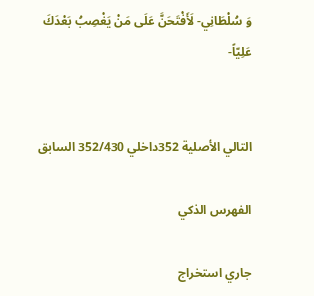وَ سُلْطَانِي- لَأَفْتَحَنَّ عَلَى مَنْ يَغْصِبُ بَعْدَكَ عَلِيّاً-


التالي الأصلية 352داخلي 352/430 السابق

الفهرس الذكي

جاري استخراج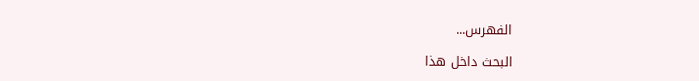الفهرس...

البحث داخل هذا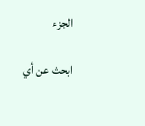الجزء

ابحث عن أي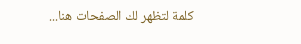كلمة لتظهر لك الصفحات هنا...